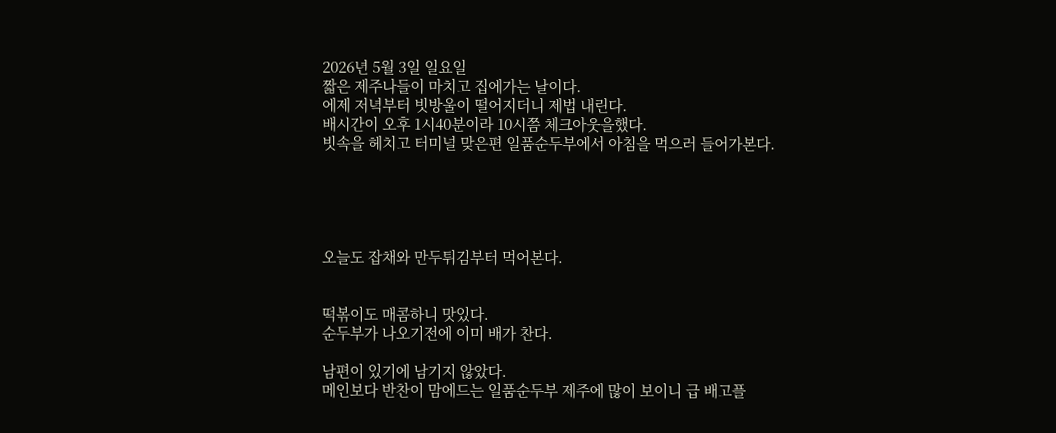2026년 5월 3일 일요일
짧은 제주나들이 마치고 집에가는 날이다.
에제 저녁부터 빗방울이 떨어지더니 제법 내린다.
배시간이 오후 1시40분이라 10시쯤 체크아웃을했다.
빗속을 헤치고 터미널 맞은편 일품순두부에서 아침을 먹으러 들어가본다.





오늘도 잡채와 만두튀김부터 먹어본다.


떡볶이도 매콤하니 맛있다.
순두부가 나오기전에 이미 배가 찬다.

남편이 있기에 남기지 않았다.
메인보다 반찬이 맘에드는 일품순두부 제주에 많이 보이니 급 배고플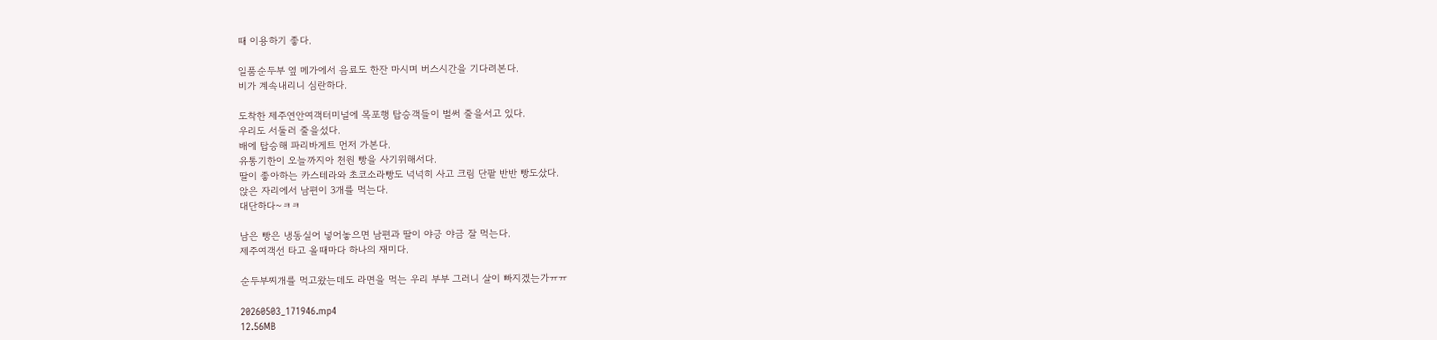때 이용하기 좋다.

일품순두부 옆 메가에서 음료도 한잔 마시며 버스시간을 기다려본다.
비가 계속내리니 심란하다.

도착한 제주연안여객터미널에 목포행 탑승객들이 벌써 줄을서고 있다.
우리도 서둘러 줄을섰다.
배에 탑승해 파리바게트 먼저 가본다.
유통기한이 오늘까지아 천원 빵을 사기위해서다.
딸이 좋아하는 카스테라와 초코소라빵도 넉넉히 사고 크림 단팥 반반 빵도샀다.
앉은 자리에서 남편이 3개를 먹는다.
대단하다~ㅋㅋ

남은 빵은 냉동실어 넣어놓으면 남편과 딸이 야긍 야금 잘 먹는다.
제주여객선 타고 올때마다 하나의 재미다.

순두부찌개를 먹고왔는데도 라면을 먹는 우리 부부 그러니 살이 빠지겠는가ㅠㅠ

20260503_171946.mp4
12.56MB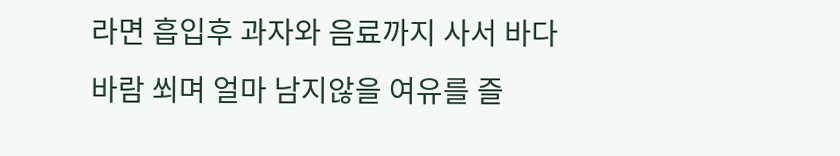라면 흡입후 과자와 음료까지 사서 바다바람 쐬며 얼마 남지않을 여유를 즐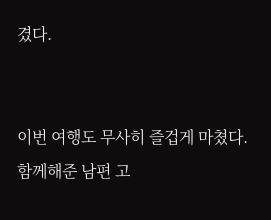겼다.


이번 여행도 무사히 즐겁게 마쳤다.
함께해준 남편 고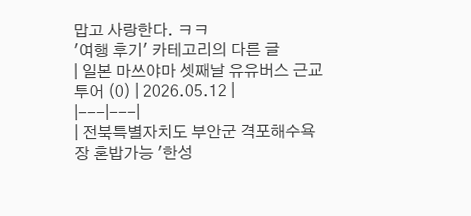맙고 사랑한다. ㅋㅋ
'여행 후기' 카테고리의 다른 글
| 일본 마쓰야마 셋째날 유유버스 근교투어 (0) | 2026.05.12 |
|---|---|
| 전북특별자치도 부안군 격포해수욕장 혼밥가능 '한성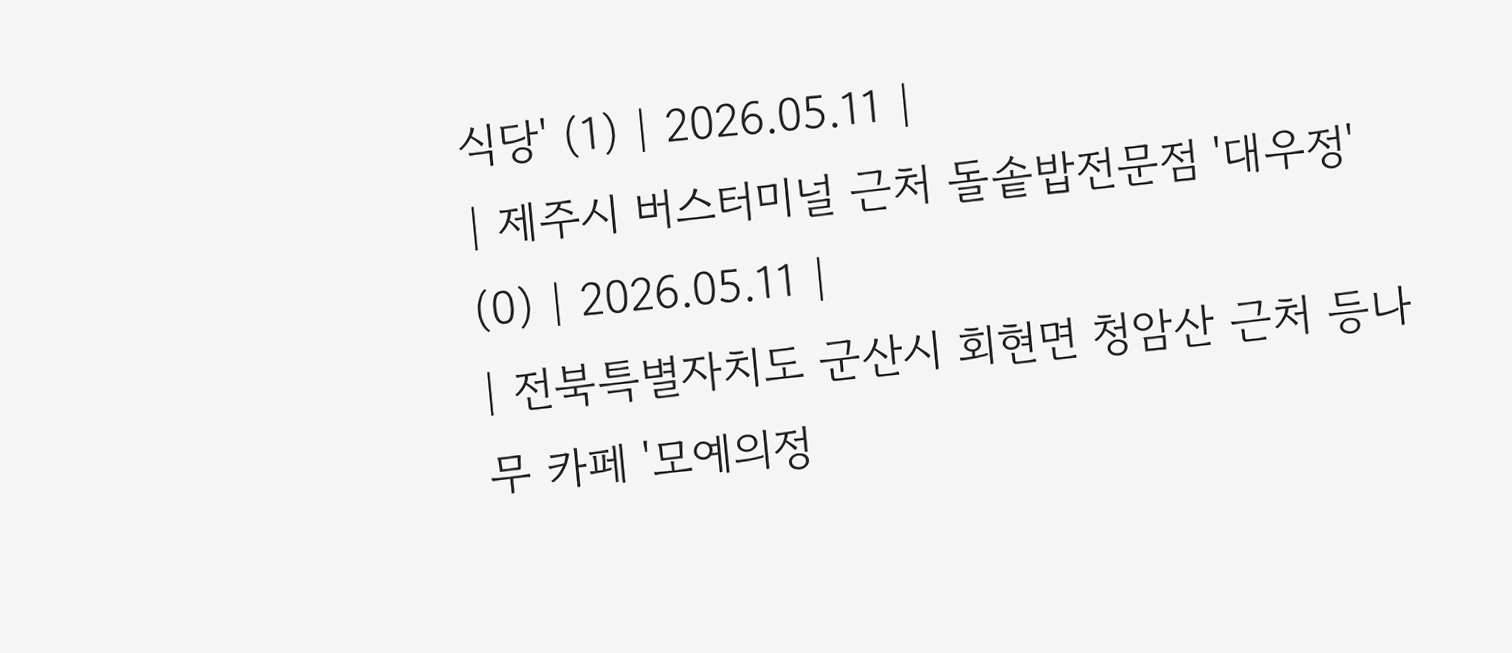식당' (1) | 2026.05.11 |
| 제주시 버스터미널 근처 돌솥밥전문점 '대우정' (0) | 2026.05.11 |
| 전북특별자치도 군산시 회현면 청암산 근처 등나무 카페 '모예의정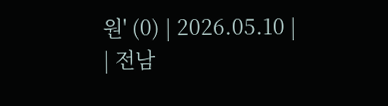원' (0) | 2026.05.10 |
| 전남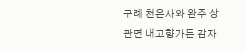구례 천은사와 완주 상관면 내고향가든 감자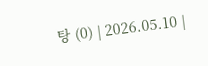탕 (0) | 2026.05.10 |